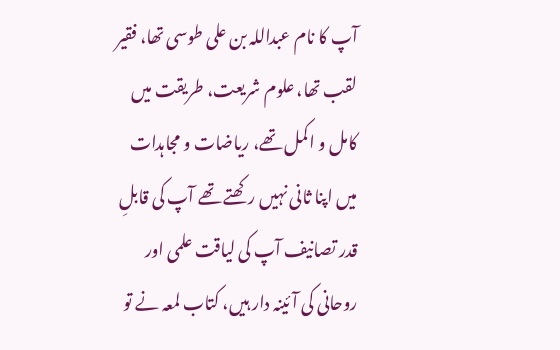آپ کا نام عبداللہ بن علی طوسی تھا، فقیر لقب تھا، علوم شریعت، طریقت میں کامل و اکمل تھے، ریاضات و مجاہدات میں اپنا ثانی نہیں رکھتے تھے آپ کی قابلِ قدر تصانیف آپ کی لیاقت علمی اور روحانی کی آئینہ دار ہیں، کتاب لمعہ نے تو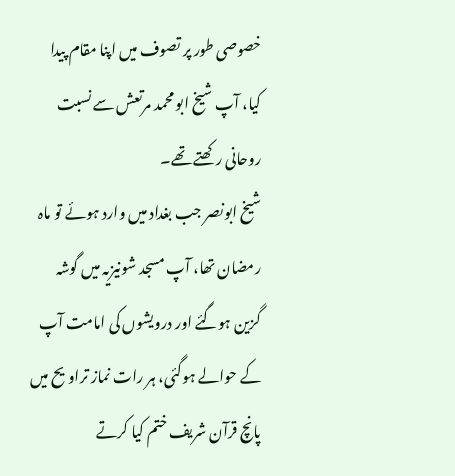خصوصی طور پر تصوف میں اپنا مقام پیدا کیا، آپ شیخ ابو محمد مرتعش سے نسبت روحانی رکھتے تھے۔
شیخ ابونصر جب بغداد میں وارد ہوئے تو ماہ رمضان تھا، آپ مسجد شونیزیہ میں گوشہ گزین ہوگئے اور درویشوں کی امامت آپ کے حوالے ہوگئی، ہر رات نماز تراویح میں پانچ قرآن شریف ختم کیا کرتے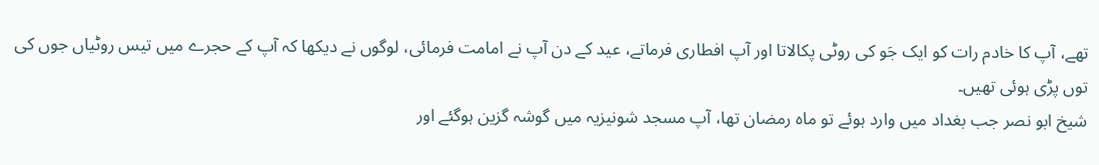تھے، آپ کا خادم رات کو ایک جَو کی روٹی پکالاتا اور آپ افطاری فرماتے، عید کے دن آپ نے امامت فرمائی، لوگوں نے دیکھا کہ آپ کے حجرے میں تیس روٹیاں جوں کی توں پڑی ہوئی تھیں۔
شیخ ابو نصر جب بغداد میں وارد ہوئے تو ماہ رمضان تھا، آپ مسجد شونیزیہ میں گوشہ گزین ہوگئے اور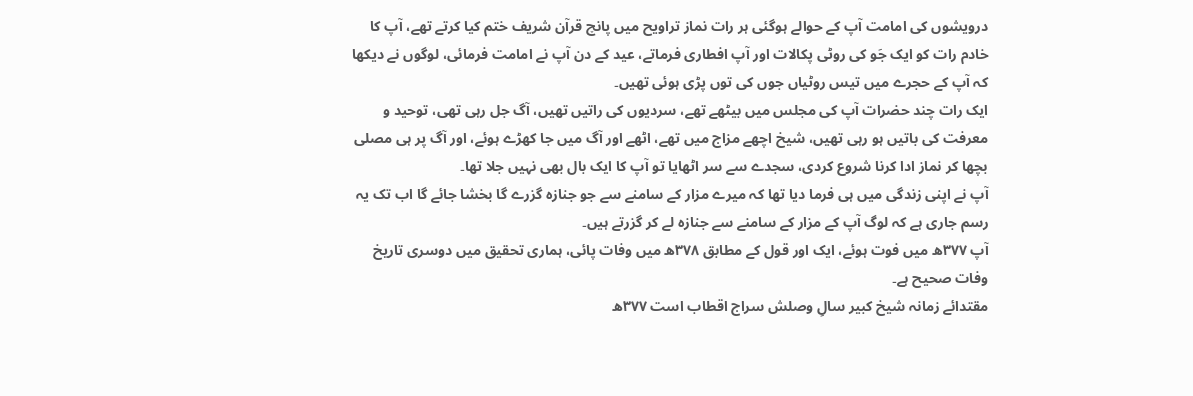درویشوں کی امامت آپ کے حوالے ہوگئی ہر رات نماز تراویح میں پانچ قرآن شریف ختم کیا کرتے تھے، آپ کا خادم رات کو ایک جَو کی روٹی پکالات اور آپ افطاری فرماتے، عید کے دن آپ نے امامت فرمائی، لوگوں نے دیکھا کہ آپ کے حجرے میں تیس روٹیاں جوں کی توں پڑی ہوئی تھیں۔
ایک رات چند حضرات آپ کی مجلس میں بیٹھے تھے، سردیوں کی راتیں تھیں، آگ جل رہی تھی، توحید و معرفت کی باتیں ہو رہی تھیں، شیخ اچھے مزاج میں تھے، اٹھے اور آگ میں جا کھڑے ہوئے، اور آگ پر ہی مصلی بچھا کر نماز ادا کرنا شروع کردی، سجدے سے سر اٹھایا تو آپ کا ایک بال بھی نہیں جلا تھا۔
آپ نے اپنی زندگی میں ہی فرما دیا تھا کہ میرے مزار کے سامنے سے جو جنازہ گزرے گا بخشا جائے گا اب تک یہ رسم جاری ہے کہ لوگ آپ کے مزار کے سامنے سے جنازہ لے کر گزرتے ہیں۔
آپ ۳۷۷ھ میں فوت ہوئے، ایک اور قول کے مطابق ۳۷۸ھ میں وفات پائی، ہماری تحقیق میں دوسری تاریخ وفات صحیح ہے۔
مقتدائے زمانہ شیخ کبیر سالِ وصلش سراج اقطاب است ۳۷۷ھ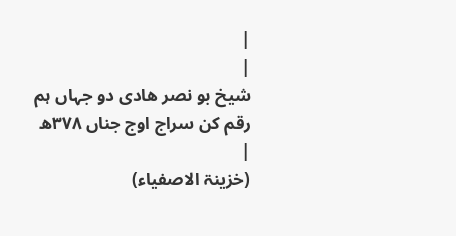|
|
شیخ بو نصر ھادی دو جہاں ہم رقم کن سراج اوج جناں ۳۷۸ھ
|
(خزینۃ الاصفیاء)